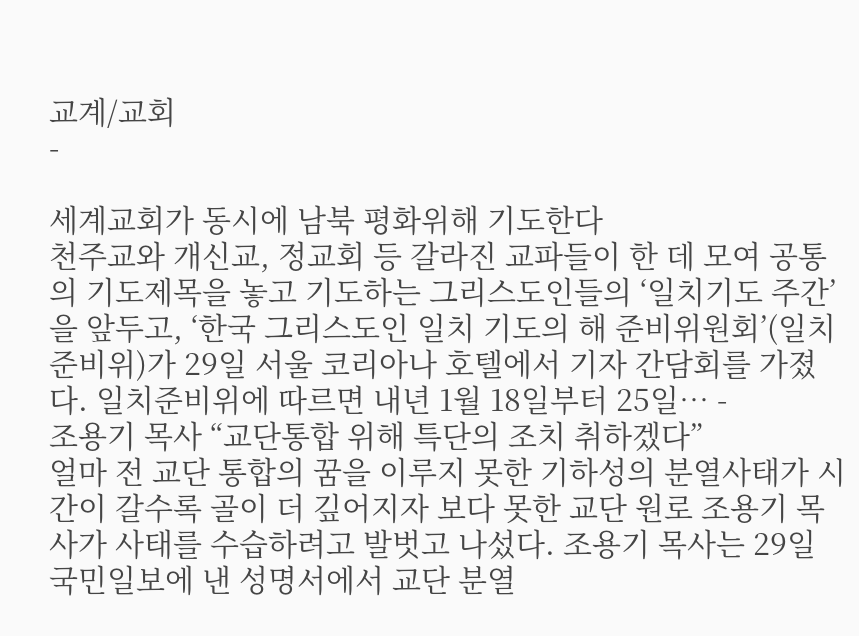교계/교회
-

세계교회가 동시에 남북 평화위해 기도한다
천주교와 개신교, 정교회 등 갈라진 교파들이 한 데 모여 공통의 기도제목을 놓고 기도하는 그리스도인들의 ‘일치기도 주간’을 앞두고, ‘한국 그리스도인 일치 기도의 해 준비위원회’(일치준비위)가 29일 서울 코리아나 호텔에서 기자 간담회를 가졌다. 일치준비위에 따르면 내년 1월 18일부터 25일… -
조용기 목사 “교단통합 위해 특단의 조치 취하겠다”
얼마 전 교단 통합의 꿈을 이루지 못한 기하성의 분열사태가 시간이 갈수록 골이 더 깊어지자 보다 못한 교단 원로 조용기 목사가 사태를 수습하려고 발벗고 나섰다. 조용기 목사는 29일 국민일보에 낸 성명서에서 교단 분열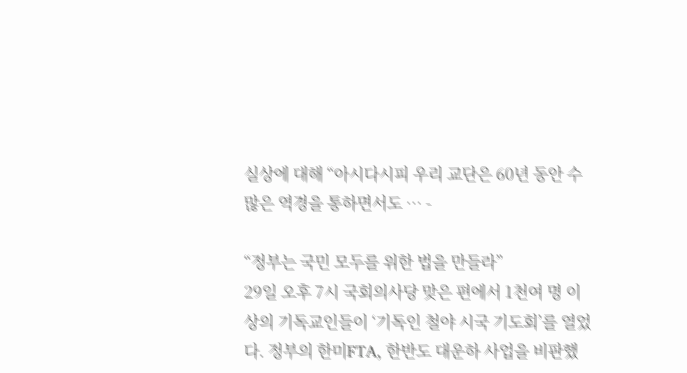실상에 대해 “아시다시피 우리 교단은 60년 동안 수많은 역경을 통하면서도 … -

“정부는 국민 모두를 위한 법을 만들라”
29일 오후 7시 국회의사당 맞은 편에서 1천여 명 이상의 기독교인들이 ‘기독인 철야 시국 기도회’를 열었다. 정부의 한미FTA, 한반도 대운하 사업을 비판했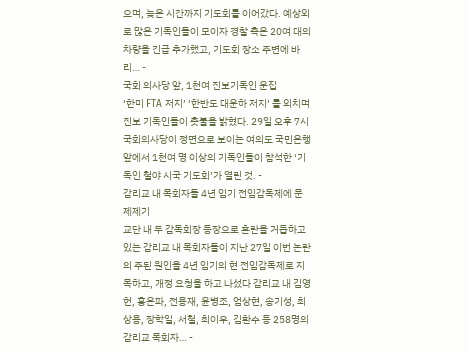으며, 늦은 시간까지 기도회를 이어갔다. 예상외로 많은 기독인들이 모이자 경찰 측은 20여 대의 차량을 긴급 추가했고, 기도회 장소 주변에 바리… -
국회 의사당 앞, 1천여 진보기독인 운집
‘한미 FTA 저지’ ‘한반도 대운하 저지’ 를 외치며 진보 기독인들이 촛불을 밝혔다. 29일 오후 7시 국회의사당이 정면으로 보이는 여의도 국민은행 앞에서 1천여 명 이상의 기독인들이 참석한 ‘기독인 철야 시국 기도회’가 열린 것. -
감리교 내 목회자들 4년 임기 전임감독제에 문제제기
교단 내 두 감독회장 등장으로 혼란을 거듭하고 있는 감리교 내 목회자들이 지난 27일 이번 논란의 주된 원인을 4년 임기의 현 전임감독제로 지목하고, 개정 요청을 하고 나섰다 감리교 내 김영헌, 홍은파, 전용재, 윤병조, 엄상현, 송기성, 최상용, 장학일, 서철, 최이우, 김환수 등 258명의 감리교 목회자… -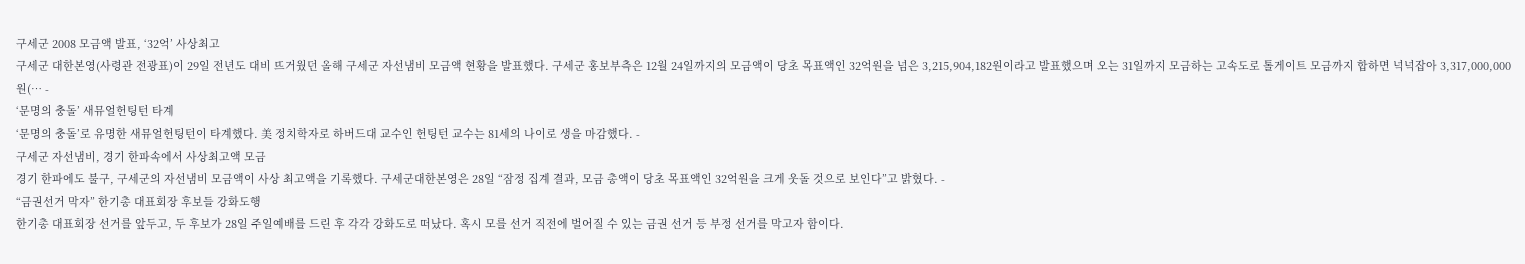구세군 2008 모금액 발표, ‘32억’ 사상최고
구세군 대한본영(사령관 전광표)이 29일 전년도 대비 뜨거웠던 올해 구세군 자선냄비 모금액 현황을 발표했다. 구세군 홍보부측은 12월 24일까지의 모금액이 당초 목표액인 32억원을 넘은 3,215,904,182원이라고 발표했으며 오는 31일까지 모금하는 고속도로 톨게이트 모금까지 합하면 넉넉잡아 3,317,000,000원(… -
‘문명의 충돌’ 새뮤얼헌팅턴 타계
‘문명의 충돌’로 유명한 새뮤얼헌팅턴이 타계했다. 美 정치학자로 하버드대 교수인 헌팅턴 교수는 81세의 나이로 생을 마감했다. -
구세군 자선냄비, 경기 한파속에서 사상최고액 모금
경기 한파에도 불구, 구세군의 자선냄비 모금액이 사상 최고액을 기록했다. 구세군대한본영은 28일 “잠정 집계 결과, 모금 총액이 당초 목표액인 32억원을 크게 웃돌 것으로 보인다”고 밝혔다. -
“금권선거 막자” 한기총 대표회장 후보들 강화도행
한기총 대표회장 선거를 앞두고, 두 후보가 28일 주일예배를 드린 후 각각 강화도로 떠났다. 혹시 모를 선거 직전에 벌어질 수 있는 금권 선거 등 부정 선거를 막고자 함이다.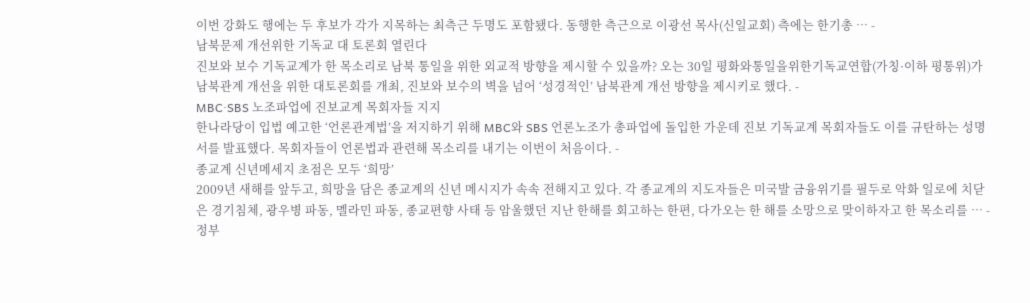이번 강화도 행에는 두 후보가 각가 지목하는 최측근 두명도 포함됐다. 동행한 측근으로 이광선 목사(신일교회) 측에는 한기총 … -
남북문제 개선위한 기독교 대 토론회 열린다
진보와 보수 기독교계가 한 목소리로 남북 통일을 위한 외교적 방향을 제시할 수 있을까? 오는 30일 평화와통일을위한기독교연합(가칭·이하 평통위)가 남북관계 개선을 위한 대토론회를 개최, 진보와 보수의 벽을 넘어 ‘성경적인’ 남북관계 개선 방향을 제시키로 했다. -
MBC·SBS 노조파업에 진보교계 목회자들 지지
한나라당이 입법 예고한 ‘언론관계법’을 저지하기 위해 MBC와 SBS 언론노조가 총파업에 돌입한 가운데 진보 기독교계 목회자들도 이를 규탄하는 성명서를 발표했다. 목회자들이 언론법과 관련해 목소리를 내기는 이번이 처음이다. -
종교계 신년메세지 초점은 모두 ‘희망’
2009년 새해를 앞두고, 희망을 담은 종교계의 신년 메시지가 속속 전해지고 있다. 각 종교계의 지도자들은 미국발 금융위기를 필두로 악화 일로에 치닫은 경기침체, 광우병 파동, 멜라민 파동, 종교편향 사태 등 암울했던 지난 한해를 회고하는 한편, 다가오는 한 해를 소망으로 맞이하자고 한 목소리를 … -
정부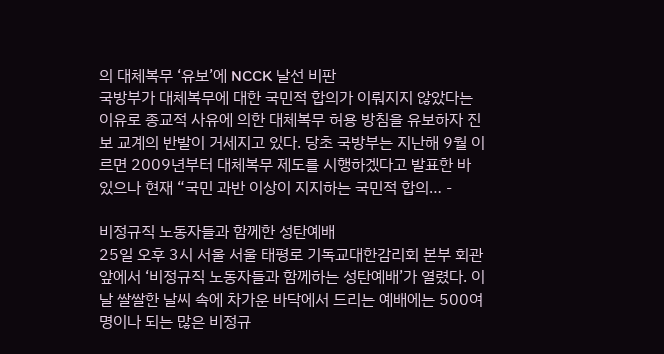의 대체복무 ‘유보’에 NCCK 날선 비판
국방부가 대체복무에 대한 국민적 합의가 이뤄지지 않았다는 이유로 종교적 사유에 의한 대체복무 허용 방침을 유보하자 진보 교계의 반발이 거세지고 있다. 당초 국방부는 지난해 9월 이르면 2009년부터 대체복무 제도를 시행하겠다고 발표한 바 있으나 현재 “국민 과반 이상이 지지하는 국민적 합의… -

비정규직 노동자들과 함께한 성탄예배
25일 오후 3시 서울 서울 태평로 기독교대한감리회 본부 회관 앞에서 ‘비정규직 노동자들과 함께하는 성탄예배’가 열렸다. 이날 쌀쌀한 날씨 속에 차가운 바닥에서 드리는 예배에는 500여 명이나 되는 많은 비정규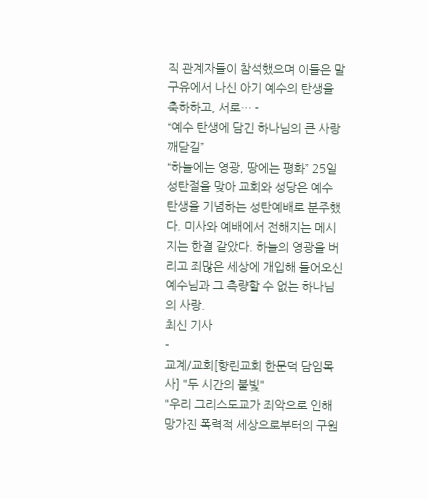직 관계자들이 참석했으며 이들은 말구유에서 나신 아기 예수의 탄생을 축하하고, 서로… -
“예수 탄생에 담긴 하나님의 큰 사랑 깨닫길”
“하늘에는 영광, 땅에는 평화” 25일 성탄절을 맞아 교회와 성당은 예수 탄생을 기념하는 성탄예배로 분주했다. 미사와 예배에서 전해지는 메시지는 한결 같았다. 하늘의 영광을 버리고 죄많은 세상에 개입해 들어오신 예수님과 그 측량할 수 없는 하나님의 사랑.
최신 기사
-
교계/교회[향린교회 한문덕 담임목사] "두 시간의 불빛"
"우리 그리스도교가 죄악으로 인해 망가진 폭력적 세상으로부터의 구원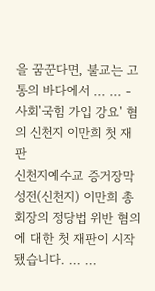을 꿈꾼다면, 불교는 고통의 바다에서 ... ... -
사회'국힘 가입 강요' 혐의 신천지 이만희 첫 재판
신천지예수교 증거장막성전(신천지) 이만희 총회장의 정당법 위반 혐의에 대한 첫 재판이 시작됐습니다. ... ...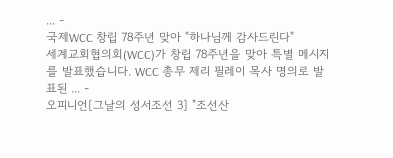... -
국제WCC 창립 78주년 맞아 "하나님께 감사드린다"
세계교회협의회(WCC)가 창립 78주년을 맞아 특별 메시지를 발표했습니다. WCC 총무 제리 필레이 목사 명의로 발표된 ... -
오피니언[그날의 성서조선 3] "조선산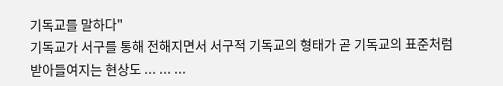기독교를 말하다"
기독교가 서구를 통해 전해지면서 서구적 기독교의 형태가 곧 기독교의 표준처럼 받아들여지는 현상도 ... ... ...